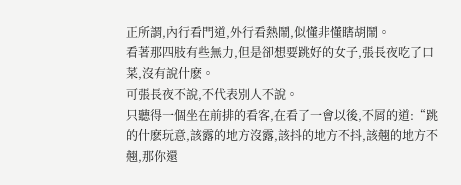正所謂,內行看門道,外行看熱鬧,似懂非懂瞎胡鬧。
看著那四肢有些無力,但是卻想要跳好的女子,張長夜吃了口菜,沒有說什麽。
可張長夜不說,不代表別人不說。
只聽得一個坐在前排的看客,在看了一會以後,不屑的道:“跳的什麽玩意,該露的地方沒露,該抖的地方不抖,該翹的地方不翹,那你還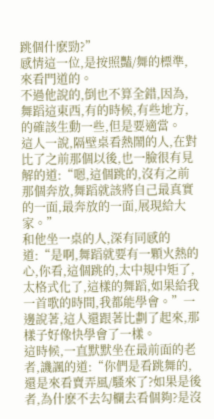跳個什麽勁?”
感情這一位,是按照豔/舞的標準,來看門道的。
不過他說的,倒也不算全錯,因為,舞蹈這東西,有的時候,有些地方,的確該生動一些,但是要適當。
這人一說,隔壁桌看熱鬧的人,在對比了之前那個以後,也一臉很有見解的道:“嗯,這個跳的,沒有之前那個奔放,舞蹈就該將自己最真實的一面,最奔放的一面,展現給大家。”
和他坐一桌的人,深有同感的道:“是啊,舞蹈就要有一顆火熱的心,你看,這個跳的,太中規中矩了,太格式化了,這樣的舞蹈,如果給我一首歌的時間,我都能學會。”一邊說著,這人還跟著比劃了起來,那樣子好像快學會了一樣。
這時候,一直默默坐在最前面的老者,譏諷的道:“你們是看跳舞的,還是來看賣弄風/騷來了?如果是後者,為什麽不去勾欄去看個夠?是沒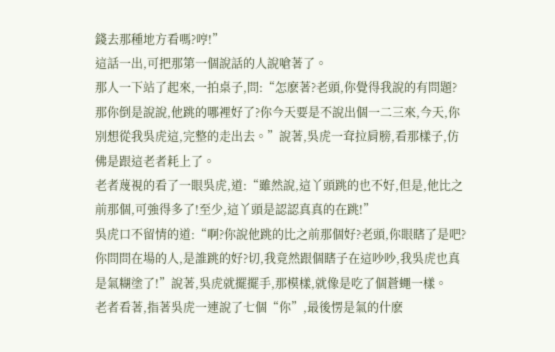錢去那種地方看嗎?哼!”
這話一出,可把那第一個說話的人說嗆著了。
那人一下站了起來,一拍桌子,問:“怎麽著?老頭,你覺得我說的有問題?那你倒是說說,他跳的哪裡好了?你今天要是不說出個一二三來,今天,你別想從我吳虎這,完整的走出去。”說著,吳虎一耷拉肩膀,看那樣子,仿佛是跟這老者耗上了。
老者蔑視的看了一眼吳虎,道:“雖然說,這丫頭跳的也不好,但是,他比之前那個,可強得多了!至少,這丫頭是認認真真的在跳!”
吳虎口不留情的道:“啊?你說他跳的比之前那個好?老頭,你眼瞎了是吧?你問問在場的人,是誰跳的好?切,我竟然跟個瞎子在這吵吵,我吳虎也真是氣糊塗了!”說著,吳虎就擺擺手,那模樣,就像是吃了個蒼蠅一樣。
老者看著,指著吳虎一連說了七個“你”,最後愣是氣的什麽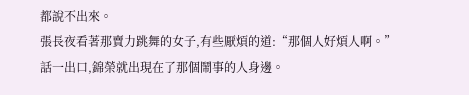都說不出來。
張長夜看著那賣力跳舞的女子,有些厭煩的道:“那個人好煩人啊。”
話一出口,錦榮就出現在了那個鬧事的人身邊。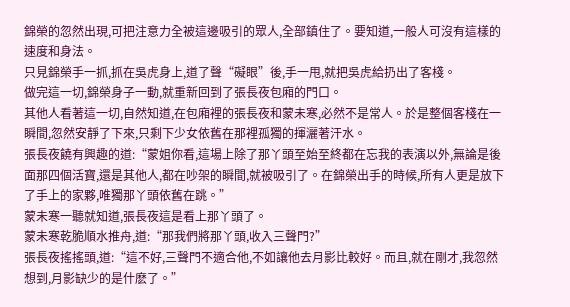錦榮的忽然出現,可把注意力全被這邊吸引的眾人,全部鎮住了。要知道,一般人可沒有這樣的速度和身法。
只見錦榮手一抓,抓在吳虎身上,道了聲“礙眼”後,手一甩,就把吳虎給扔出了客棧。
做完這一切,錦榮身子一動,就重新回到了張長夜包廂的門口。
其他人看著這一切,自然知道,在包廂裡的張長夜和蒙未寒,必然不是常人。於是整個客棧在一瞬間,忽然安靜了下來,只剩下少女依舊在那裡孤獨的揮灑著汗水。
張長夜饒有興趣的道:“蒙姐你看,這場上除了那丫頭至始至終都在忘我的表演以外,無論是後面那四個活寶,還是其他人,都在吵架的瞬間,就被吸引了。在錦榮出手的時候,所有人更是放下了手上的家夥,唯獨那丫頭依舊在跳。”
蒙未寒一聽就知道,張長夜這是看上那丫頭了。
蒙未寒乾脆順水推舟,道:“那我們將那丫頭,收入三聲門?”
張長夜搖搖頭,道:“這不好,三聲門不適合他,不如讓他去月影比較好。而且,就在剛才,我忽然想到,月影缺少的是什麽了。”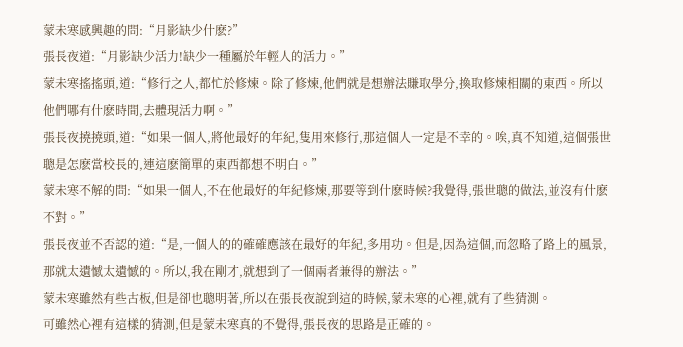蒙未寒感興趣的問:“月影缺少什麽?”
張長夜道:“月影缺少活力!缺少一種屬於年輕人的活力。”
蒙未寒搖搖頭,道:“修行之人,都忙於修煉。除了修煉,他們就是想辦法賺取學分,換取修煉相關的東西。所以他們哪有什麽時間,去體現活力啊。”
張長夜撓撓頭,道:“如果一個人,將他最好的年紀,隻用來修行,那這個人一定是不幸的。唉,真不知道,這個張世聰是怎麽當校長的,連這麽簡單的東西都想不明白。”
蒙未寒不解的問:“如果一個人,不在他最好的年紀修煉,那要等到什麽時候?我覺得,張世聰的做法,並沒有什麽不對。”
張長夜並不否認的道:“是,一個人的的確確應該在最好的年紀,多用功。但是,因為這個,而忽略了路上的風景,那就太遺憾太遺憾的。所以,我在剛才,就想到了一個兩者兼得的辦法。”
蒙未寒雖然有些古板,但是卻也聰明著,所以在張長夜說到這的時候,蒙未寒的心裡,就有了些猜測。
可雖然心裡有這樣的猜測,但是蒙未寒真的不覺得,張長夜的思路是正確的。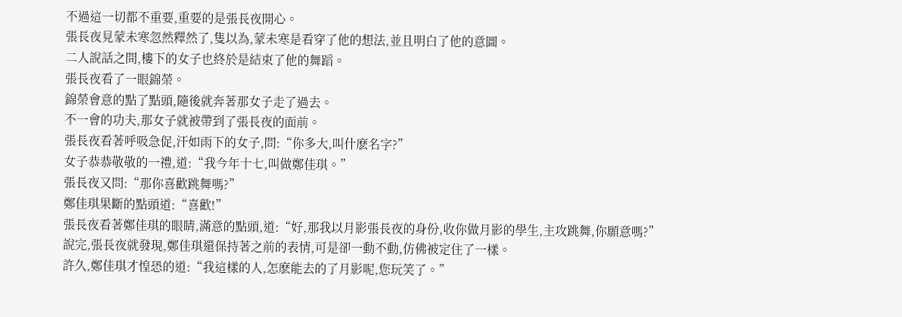不過這一切都不重要,重要的是張長夜開心。
張長夜見蒙未寒忽然釋然了,隻以為,蒙未寒是看穿了他的想法,並且明白了他的意圖。
二人說話之間,樓下的女子也終於是結束了他的舞蹈。
張長夜看了一眼錦榮。
錦榮會意的點了點頭,隨後就奔著那女子走了過去。
不一會的功夫,那女子就被帶到了張長夜的面前。
張長夜看著呼吸急促,汗如雨下的女子,問:“你多大,叫什麽名字?”
女子恭恭敬敬的一禮,道:“我今年十七,叫做鄭佳琪。”
張長夜又問:“那你喜歡跳舞嗎?”
鄭佳琪果斷的點頭道:“喜歡!”
張長夜看著鄭佳琪的眼睛,滿意的點頭,道:“好,那我以月影張長夜的身份,收你做月影的學生,主攻跳舞,你願意嗎?”
說完,張長夜就發現,鄭佳琪還保持著之前的表情,可是卻一動不動,仿佛被定住了一樣。
許久,鄭佳琪才惶恐的道:“我這樣的人,怎麽能去的了月影呢,您玩笑了。”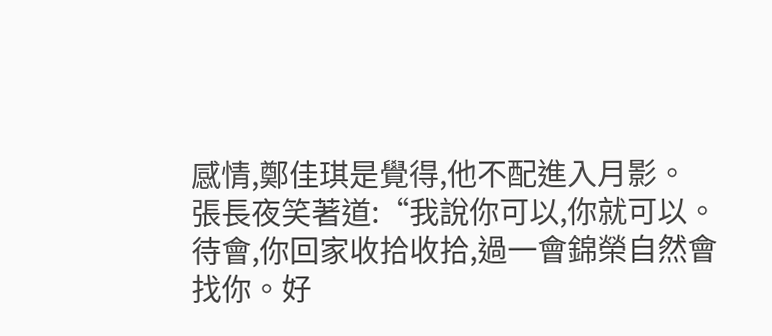感情,鄭佳琪是覺得,他不配進入月影。
張長夜笑著道:“我說你可以,你就可以。待會,你回家收拾收拾,過一會錦榮自然會找你。好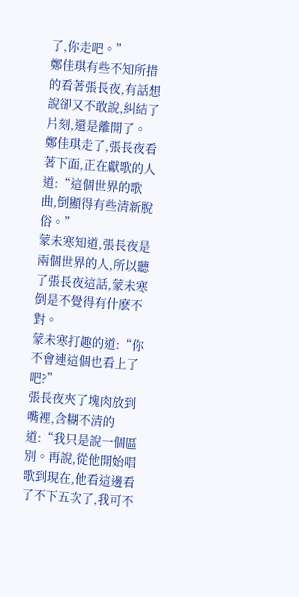了,你走吧。”
鄭佳琪有些不知所措的看著張長夜,有話想說卻又不敢說,糾結了片刻,還是離開了。
鄭佳琪走了,張長夜看著下面,正在獻歌的人道:“這個世界的歌曲,倒顯得有些清新脫俗。”
蒙未寒知道,張長夜是兩個世界的人,所以聽了張長夜這話,蒙未寒倒是不覺得有什麽不對。
蒙未寒打趣的道:“你不會連這個也看上了吧?”
張長夜夾了塊肉放到嘴裡,含糊不清的道:“我只是說一個區別。再說,從他開始唱歌到現在,他看這邊看了不下五次了,我可不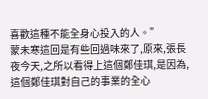喜歡這種不能全身心投入的人。”
蒙未寒這回是有些回過味來了,原來,張長夜今天,之所以看得上這個鄭佳琪,是因為,這個鄭佳琪對自己的事業的全心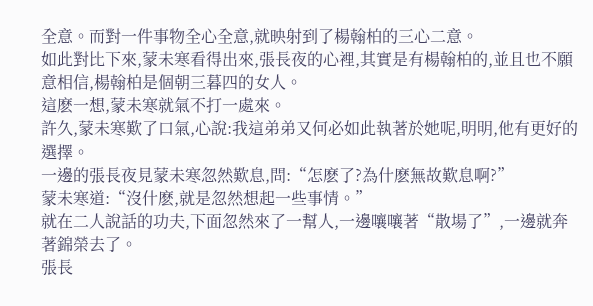全意。而對一件事物全心全意,就映射到了楊翰柏的三心二意。
如此對比下來,蒙未寒看得出來,張長夜的心裡,其實是有楊翰柏的,並且也不願意相信,楊翰柏是個朝三暮四的女人。
這麽一想,蒙未寒就氣不打一處來。
許久,蒙未寒歎了口氣,心說:我這弟弟又何必如此執著於她呢,明明,他有更好的選擇。
一邊的張長夜見蒙未寒忽然歎息,問:“怎麽了?為什麽無故歎息啊?”
蒙未寒道:“沒什麽,就是忽然想起一些事情。”
就在二人說話的功夫,下面忽然來了一幫人,一邊嚷嚷著“散場了”,一邊就奔著錦榮去了。
張長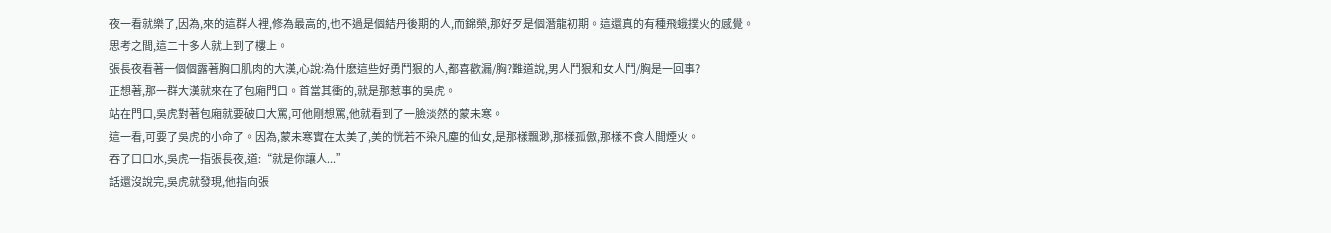夜一看就樂了,因為,來的這群人裡,修為最高的,也不過是個結丹後期的人,而錦榮,那好歹是個潛龍初期。這還真的有種飛蛾撲火的感覺。
思考之間,這二十多人就上到了樓上。
張長夜看著一個個露著胸口肌肉的大漢,心說:為什麽這些好勇鬥狠的人,都喜歡漏/胸?難道說,男人鬥狠和女人鬥/胸是一回事?
正想著,那一群大漢就來在了包廂門口。首當其衝的,就是那惹事的吳虎。
站在門口,吳虎對著包廂就要破口大罵,可他剛想罵,他就看到了一臉淡然的蒙未寒。
這一看,可要了吳虎的小命了。因為,蒙未寒實在太美了,美的恍若不染凡塵的仙女,是那樣飄渺,那樣孤傲,那樣不食人間煙火。
吞了口口水,吳虎一指張長夜,道:“就是你讓人...”
話還沒說完,吳虎就發現,他指向張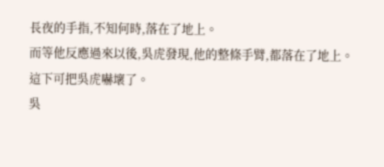長夜的手指,不知何時,落在了地上。
而等他反應過來以後,吳虎發現,他的整條手臂,都落在了地上。
這下可把吳虎嚇壞了。
吳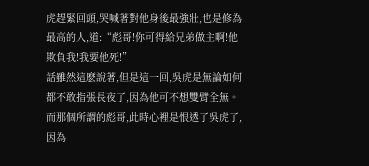虎趕緊回頭,哭喊著對他身後最強壯,也是修為最高的人,道:“彪哥!你可得給兄弟做主啊!他欺負我!我要他死!”
話雖然這麽說著,但是這一回,吳虎是無論如何都不敢指張長夜了,因為他可不想雙臂全無。
而那個所謂的彪哥,此時心裡是恨透了吳虎了,因為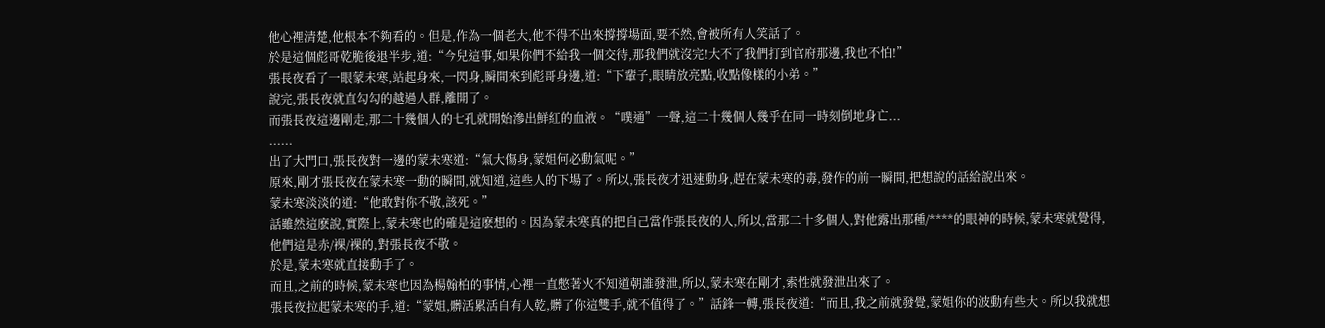他心裡清楚,他根本不夠看的。但是,作為一個老大,他不得不出來撐撐場面,要不然,會被所有人笑話了。
於是這個彪哥乾脆後退半步,道:“今兒這事,如果你們不給我一個交待,那我們就沒完!大不了我們打到官府那邊,我也不怕!”
張長夜看了一眼蒙未寒,站起身來,一閃身,瞬間來到彪哥身邊,道:“下輩子,眼睛放亮點,收點像樣的小弟。”
說完,張長夜就直勾勾的越過人群,離開了。
而張長夜這邊剛走,那二十幾個人的七孔就開始滲出鮮紅的血液。“噗通”一聲,這二十幾個人幾乎在同一時刻倒地身亡...
......
出了大門口,張長夜對一邊的蒙未寒道:“氣大傷身,蒙姐何必動氣呢。”
原來,剛才張長夜在蒙未寒一動的瞬間,就知道,這些人的下場了。所以,張長夜才迅速動身,趕在蒙未寒的毒,發作的前一瞬間,把想說的話給說出來。
蒙未寒淡淡的道:“他敢對你不敬,該死。”
話雖然這麽說,實際上,蒙未寒也的確是這麽想的。因為蒙未寒真的把自己當作張長夜的人,所以,當那二十多個人,對他露出那種/****的眼神的時候,蒙未寒就覺得,他們這是赤/裸/裸的,對張長夜不敬。
於是,蒙未寒就直接動手了。
而且,之前的時候,蒙未寒也因為楊翰柏的事情,心裡一直憋著火不知道朝誰發泄,所以,蒙未寒在剛才,索性就發泄出來了。
張長夜拉起蒙未寒的手,道:“蒙姐,髒活累活自有人乾,髒了你這雙手,就不值得了。”話鋒一轉,張長夜道:“而且,我之前就發覺,蒙姐你的波動有些大。所以我就想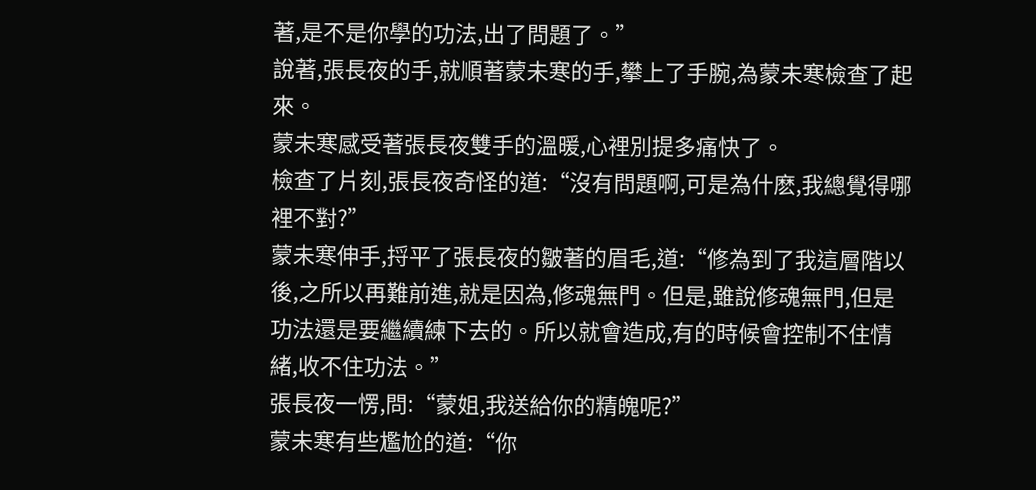著,是不是你學的功法,出了問題了。”
說著,張長夜的手,就順著蒙未寒的手,攀上了手腕,為蒙未寒檢查了起來。
蒙未寒感受著張長夜雙手的溫暖,心裡別提多痛快了。
檢查了片刻,張長夜奇怪的道:“沒有問題啊,可是為什麽,我總覺得哪裡不對?”
蒙未寒伸手,捋平了張長夜的皺著的眉毛,道:“修為到了我這層階以後,之所以再難前進,就是因為,修魂無門。但是,雖說修魂無門,但是功法還是要繼續練下去的。所以就會造成,有的時候會控制不住情緒,收不住功法。”
張長夜一愣,問:“蒙姐,我送給你的精魄呢?”
蒙未寒有些尷尬的道:“你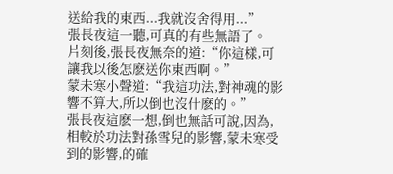送給我的東西...我就沒舍得用...”
張長夜這一聽,可真的有些無語了。
片刻後,張長夜無奈的道:“你這樣,可讓我以後怎麽送你東西啊。”
蒙未寒小聲道:“我這功法,對神魂的影響不算大,所以倒也沒什麽的。”
張長夜這麽一想,倒也無話可說,因為,相較於功法對孫雪兒的影響,蒙未寒受到的影響,的確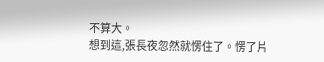不算大。
想到這,張長夜忽然就愣住了。愣了片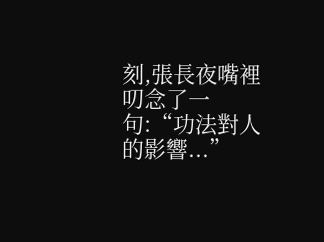刻,張長夜嘴裡叨念了一句:“功法對人的影響...”